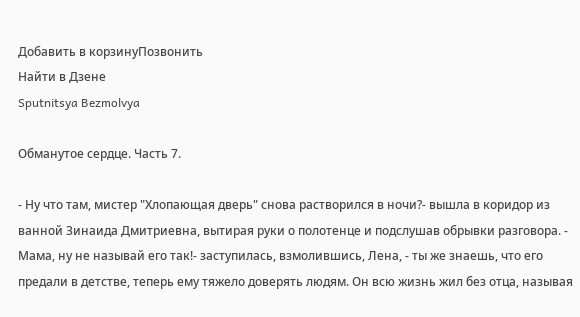Добавить в корзинуПозвонить
Найти в Дзене
Sputnitsya Bezmolvya

Обманутое сердце. Часть 7.

- Ну что там, мистер "Хлопающая дверь" снова растворился в ночи?- вышла в коридор из ванной Зинаида Дмитриевна, вытирая руки о полотенце и подслушав обрывки разговора. - Мама, ну не называй его так!- заступилась, взмолившись, Лена, - ты же знаешь, что его предали в детстве, теперь ему тяжело доверять людям. Он всю жизнь жил без отца, называя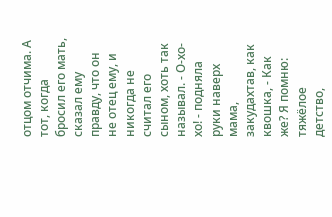отцом отчима. А тот, когда бросил его мать, сказал ему правду, что он не отец ему, и никогда не считал его сыном, хоть так называл. - О-хо-хо! - подняла руки наверх мама, закудахтав, как квошка, - Как же? Я помню: тяжёлое детство,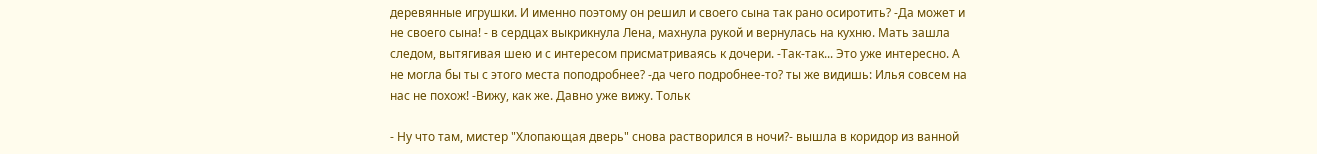деревянные игрушки. И именно поэтому он решил и своего сына так рано осиротить? -Да может и не своего сына! - в сердцах выкрикнула Лена, махнула рукой и вернулась на кухню. Мать зашла следом, вытягивая шею и с интересом присматриваясь к дочери. -Так-так... Это уже интересно. А не могла бы ты с этого места поподробнее? -да чего подробнее-то? ты же видишь: Илья совсем на нас не похож! -Вижу, как же. Давно уже вижу. Тольк

- Ну что там, мистер "Хлопающая дверь" снова растворился в ночи?- вышла в коридор из ванной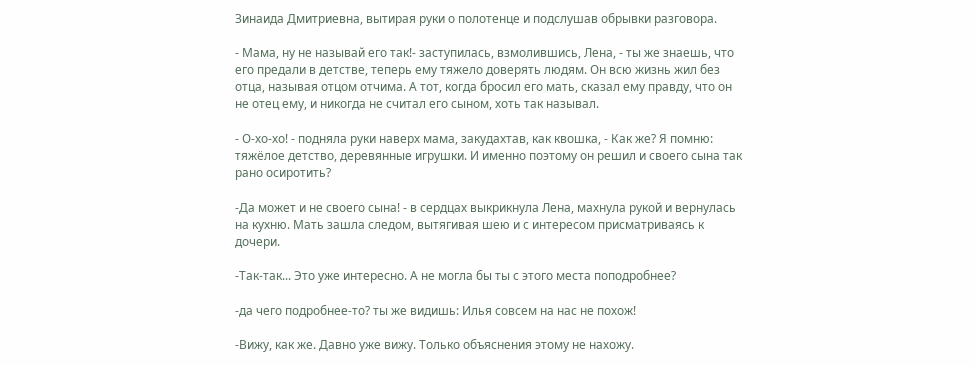Зинаида Дмитриевна, вытирая руки о полотенце и подслушав обрывки разговора.

- Мама, ну не называй его так!- заступилась, взмолившись, Лена, - ты же знаешь, что его предали в детстве, теперь ему тяжело доверять людям. Он всю жизнь жил без отца, называя отцом отчима. А тот, когда бросил его мать, сказал ему правду, что он не отец ему, и никогда не считал его сыном, хоть так называл.

- О-хо-хо! - подняла руки наверх мама, закудахтав, как квошка, - Как же? Я помню: тяжёлое детство, деревянные игрушки. И именно поэтому он решил и своего сына так рано осиротить?

-Да может и не своего сына! - в сердцах выкрикнула Лена, махнула рукой и вернулась на кухню. Мать зашла следом, вытягивая шею и с интересом присматриваясь к дочери.

-Так-так... Это уже интересно. А не могла бы ты с этого места поподробнее?

-да чего подробнее-то? ты же видишь: Илья совсем на нас не похож!

-Вижу, как же. Давно уже вижу. Только объяснения этому не нахожу.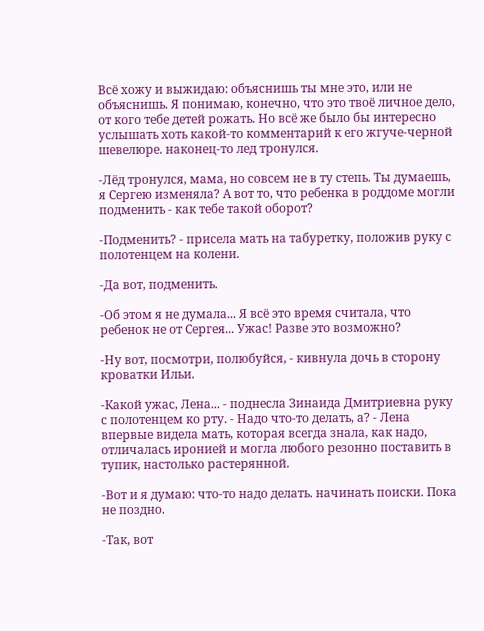Всё хожу и выжидаю: объяснишь ты мне это, или не объяснишь. Я понимаю, конечно, что это твоё личное дело, от кого тебе детей рожать. Но всё же было бы интересно услышать хоть какой-то комментарий к его жгуче-черной шевелюре. наконец-то лед тронулся.

-Лёд тронулся, мама, но совсем не в ту степь. Ты думаешь, я Сергею изменяла? А вот то, что ребенка в роддоме могли подменить - как тебе такой оборот?

-Подменить? - присела мать на табуретку, положив руку с полотенцем на колени.

-Да вот, подменить.

-Об этом я не думала... Я всё это время считала, что ребенок не от Сергея... Ужас! Разве это возможно?

-Ну вот, посмотри, полюбуйся, - кивнула дочь в сторону кроватки Ильи.

-Какой ужас, Лена... - поднесла Зинаида Дмитриевна руку с полотенцем ко рту. - Надо что-то делать, а? - Лена впервые видела мать, которая всегда знала, как надо, отличалась иронией и могла любого резонно поставить в тупик, настолько растерянной.

-Вот и я думаю: что-то надо делать. начинать поиски. Пока не поздно.

-Так, вот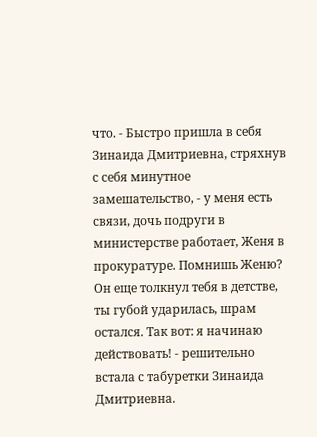что. - Быстро пришла в себя Зинаида Дмитриевна, стряхнув с себя минутное замешательство, - у меня есть связи, дочь подруги в министерстве работает, Женя в прокуратуре. Помнишь Женю? Он еще толкнул тебя в детстве, ты губой ударилась, шрам остался. Так вот: я начинаю действовать! - решительно встала с табуретки Зинаида Дмитриевна.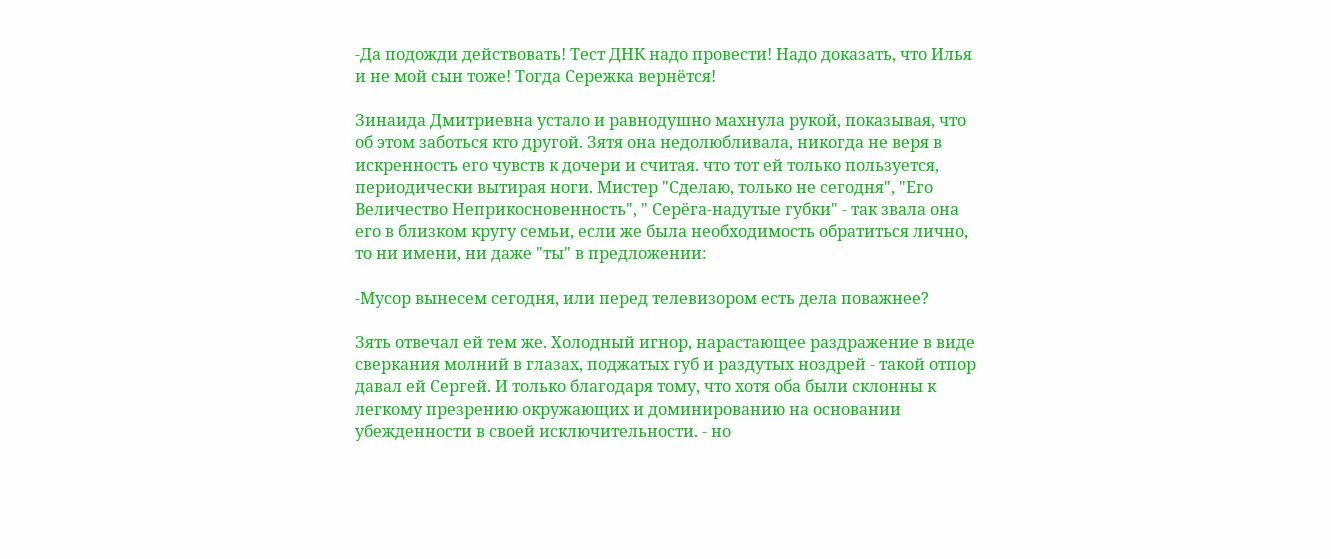-Да подожди действовать! Тест ДНК надо провести! Надо доказать, что Илья и не мой сын тоже! Тогда Сережка вернётся!

Зинаида Дмитриевна устало и равнодушно махнула рукой, показывая, что об этом заботься кто другой. Зятя она недолюбливала, никогда не веря в искренность его чувств к дочери и считая. что тот ей только пользуется, периодически вытирая ноги. Мистер "Сделаю, только не сегодня", "Его Величество Неприкосновенность", " Серёга-надутые губки" - так звала она его в близком кругу семьи, если же была необходимость обратиться лично, то ни имени, ни даже "ты" в предложении:

-Мусор вынесем сегодня, или перед телевизором есть дела поважнее?

Зять отвечал ей тем же. Холодный игнор, нарастающее раздражение в виде сверкания молний в глазах, поджатых губ и раздутых ноздрей - такой отпор давал ей Сергей. И только благодаря тому, что хотя оба были склонны к легкому презрению окружающих и доминированию на основании убежденности в своей исключительности. - но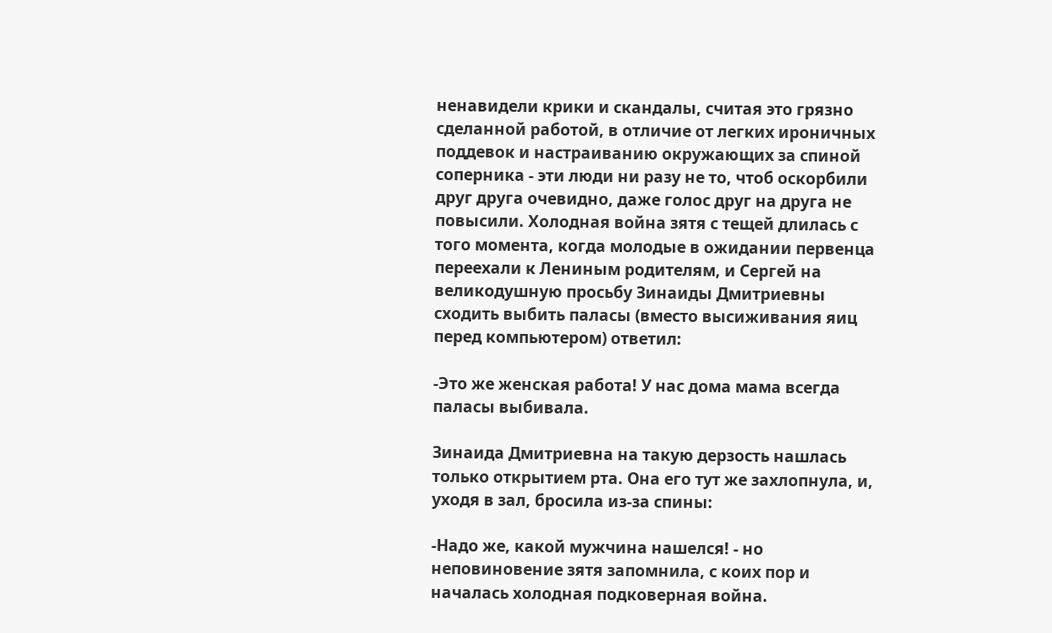ненавидели крики и скандалы, считая это грязно сделанной работой, в отличие от легких ироничных поддевок и настраиванию окружающих за спиной соперника - эти люди ни разу не то, чтоб оскорбили друг друга очевидно, даже голос друг на друга не повысили. Холодная война зятя с тещей длилась с того момента, когда молодые в ожидании первенца переехали к Лениным родителям, и Сергей на великодушную просьбу Зинаиды Дмитриевны сходить выбить паласы (вместо высиживания яиц перед компьютером) ответил:

-Это же женская работа! У нас дома мама всегда паласы выбивала.

Зинаида Дмитриевна на такую дерзость нашлась только открытием рта. Она его тут же захлопнула, и, уходя в зал, бросила из-за спины:

-Надо же, какой мужчина нашелся! - но неповиновение зятя запомнила, с коих пор и началась холодная подковерная война.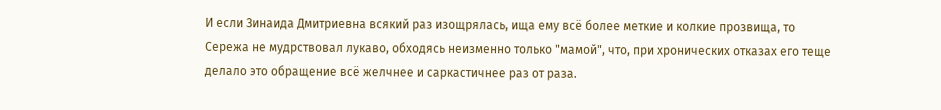И если Зинаида Дмитриевна всякий раз изощрялась, ища ему всё более меткие и колкие прозвища, то Сережа не мудрствовал лукаво, обходясь неизменно только "мамой", что, при хронических отказах его теще делало это обращение всё желчнее и саркастичнее раз от раза.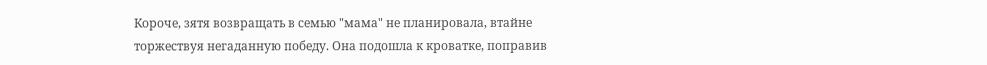Короче, зятя возвращать в семью "мама" не планировала, втайне торжествуя негаданную победу. Она подошла к кроватке, поправив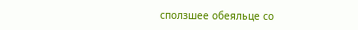сползшее обеяльце со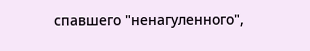спавшего "ненагуленного",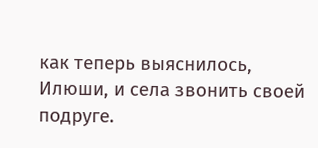как теперь выяснилось, Илюши, и села звонить своей подруге.